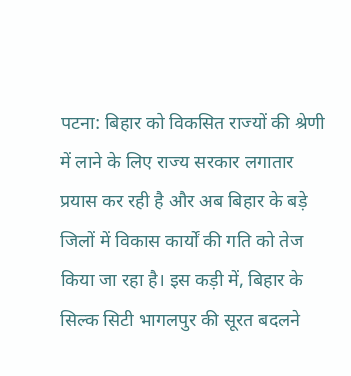पटना: बिहार को विकसित राज्यों की श्रेणी में लाने के लिए राज्य सरकार लगातार प्रयास कर रही है और अब बिहार के बड़े जिलों में विकास कार्यों की गति को तेज किया जा रहा है। इस कड़ी में, बिहार के सिल्क सिटी भागलपुर की सूरत बदलने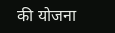की योजना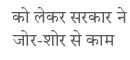को लेकर सरकार ने जोर-शोर से काम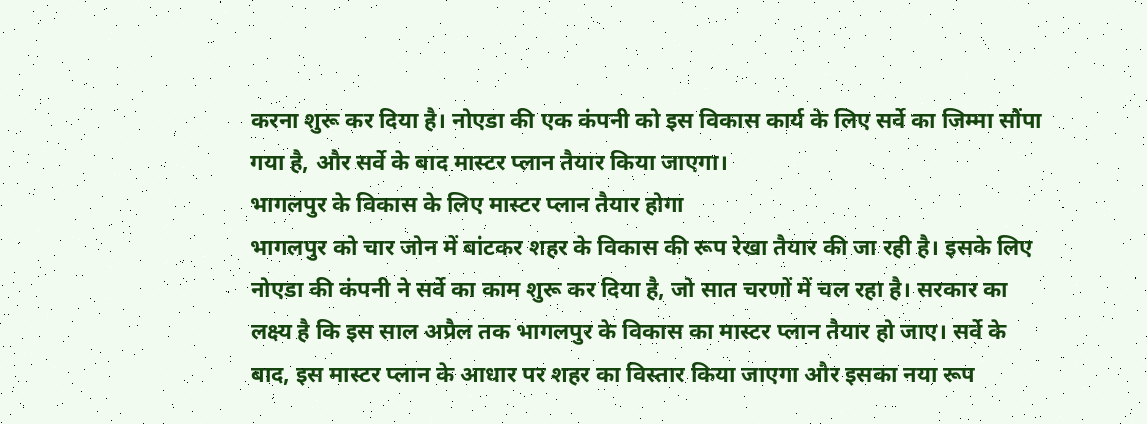करना शुरू कर दिया है। नोएडा की एक कंपनी को इस विकास कार्य के लिए सर्वे का जिम्मा सौंपा गया है, और सर्वे के बाद मास्टर प्लान तैयार किया जाएगा।
भागलपुर के विकास के लिए मास्टर प्लान तैयार होगा
भागलपुर को चार जोन में बांटकर शहर के विकास की रूप रेखा तैयार की जा रही है। इसके लिए नोएडा की कंपनी ने सर्वे का काम शुरू कर दिया है, जो सात चरणों में चल रहा है। सरकार का लक्ष्य है कि इस साल अप्रैल तक भागलपुर के विकास का मास्टर प्लान तैयार हो जाए। सर्वे के बाद, इस मास्टर प्लान के आधार पर शहर का विस्तार किया जाएगा और इसका नया रूप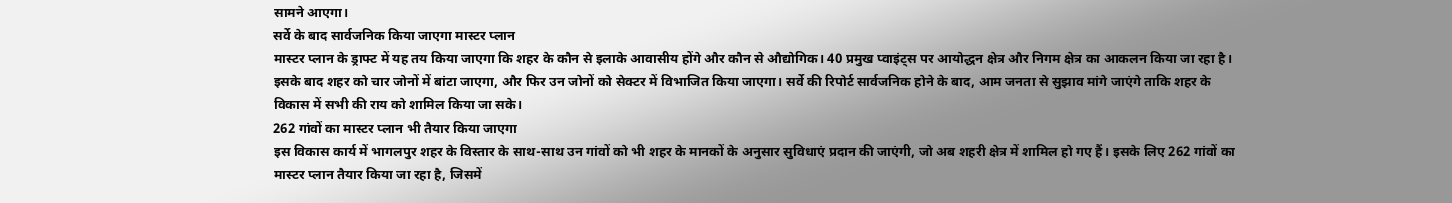सामने आएगा।
सर्वे के बाद सार्वजनिक किया जाएगा मास्टर प्लान
मास्टर प्लान के ड्राफ्ट में यह तय किया जाएगा कि शहर के कौन से इलाके आवासीय होंगे और कौन से औद्योगिक। 40 प्रमुख प्वाइंट्स पर आयोद्धन क्षेत्र और निगम क्षेत्र का आकलन किया जा रहा है। इसके बाद शहर को चार जोनों में बांटा जाएगा, और फिर उन जोनों को सेक्टर में विभाजित किया जाएगा। सर्वे की रिपोर्ट सार्वजनिक होने के बाद, आम जनता से सुझाव मांगे जाएंगे ताकि शहर के विकास में सभी की राय को शामिल किया जा सके।
262 गांवों का मास्टर प्लान भी तैयार किया जाएगा
इस विकास कार्य में भागलपुर शहर के विस्तार के साथ-साथ उन गांवों को भी शहर के मानकों के अनुसार सुविधाएं प्रदान की जाएंगी, जो अब शहरी क्षेत्र में शामिल हो गए हैं। इसके लिए 262 गांवों का मास्टर प्लान तैयार किया जा रहा है, जिसमें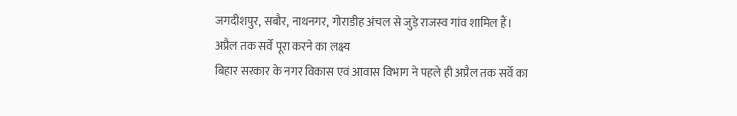जगदीशपुर, सबौर, नाथनगर, गोराडीह अंचल से जुड़े राजस्व गांव शामिल हैं।
अप्रैल तक सर्वे पूरा करने का लक्ष्य
बिहार सरकार के नगर विकास एवं आवास विभाग ने पहले ही अप्रैल तक सर्वे का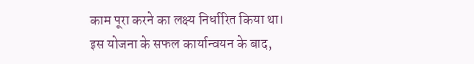काम पूरा करने का लक्ष्य निर्धारित किया था। इस योजना के सफल कार्यान्वयन के बाद,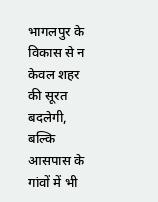भागलपुर के विकास से न केवल शहर की सूरत बदलेगी, बल्कि आसपास के गांवों में भी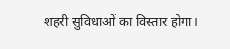शहरी सुविधाओं का विस्तार होगा।